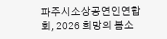파주시소상공연인연합회, 2026 희망의 봄소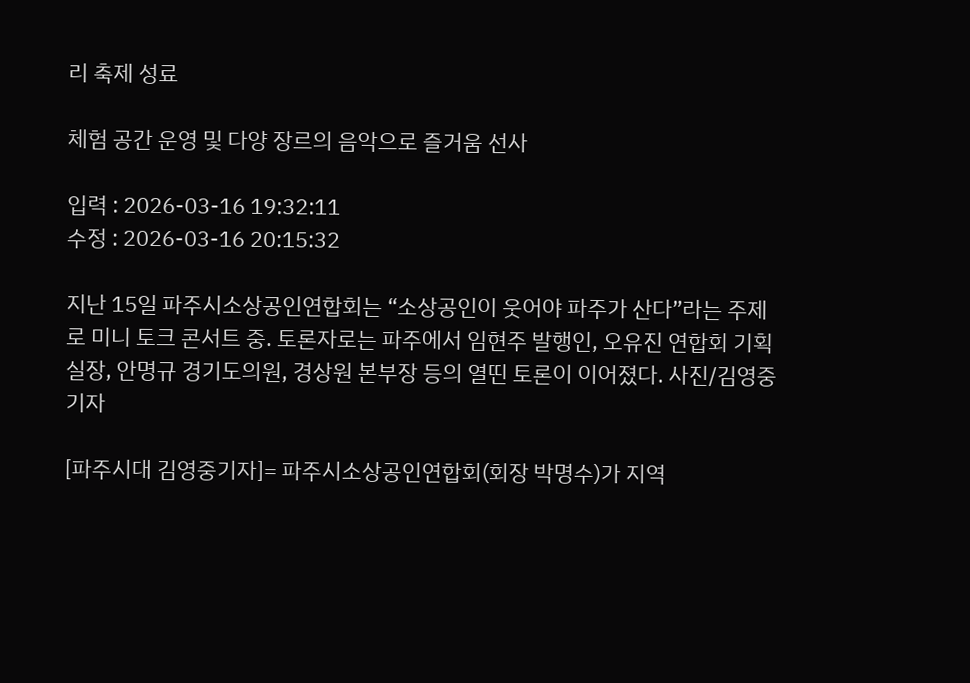리 축제 성료

체험 공간 운영 및 다양 장르의 음악으로 즐거움 선사

입력 : 2026-03-16 19:32:11
수정 : 2026-03-16 20:15:32

지난 15일 파주시소상공인연합회는 “소상공인이 웃어야 파주가 산다”라는 주제로 미니 토크 콘서트 중. 토론자로는 파주에서 임현주 발행인, 오유진 연합회 기획실장, 안명규 경기도의원, 경상원 본부장 등의 열띤 토론이 이어졌다. 사진/김영중 기자

[파주시대 김영중기자]= 파주시소상공인연합회(회장 박명수)가 지역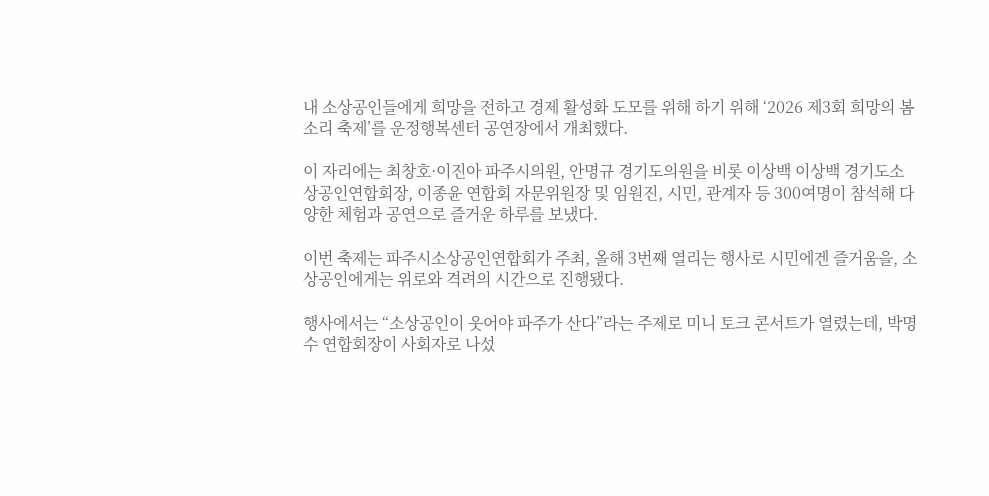내 소상공인들에게 희망을 전하고 경제 활성화 도모를 위해 하기 위해 ‘2026 제3회 희망의 봄소리 축제’를 운정행복센터 공연장에서 개최했다.

이 자리에는 최창호·이진아 파주시의원, 안명규 경기도의원을 비롯 이상백 이상백 경기도소상공인연합회장, 이종윤 연합회 자문위원장 및 임원진, 시민, 관계자 등 300여명이 참석해 다양한 체험과 공연으로 즐거운 하루를 보냈다.

이번 축제는 파주시소상공인연합회가 주최, 올해 3번째 열리는 행사로 시민에겐 즐거움을, 소상공인에게는 위로와 격려의 시간으로 진행됐다.

행사에서는 “소상공인이 웃어야 파주가 산다”라는 주제로 미니 토크 콘서트가 열렸는데, 박명수 연합회장이 사회자로 나섰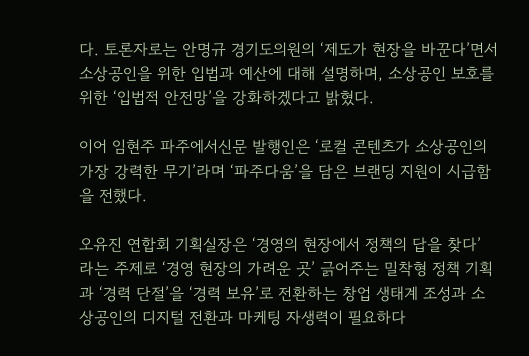다. 토론자로는 안명규 경기도의원의 ‘제도가 현장을 바꾼다’면서 소상공인을 위한 입법과 예산에 대해 설명하며, 소상공인 보호를 위한 ‘입법적 안전망’을 강화하겠다고 밝혔다.

이어 임현주 파주에서신문 발행인은 ‘로컬 콘텐츠가 소상공인의 가장 강력한 무기’라며 ‘파주다움’을 담은 브랜딩 지원이 시급함을 전했다.

오유진 연합회 기획실장은 ‘경영의 현장에서 정책의 답을 찾다’ 라는 주제로 ‘경영 현장의 가려운 곳’ 긁어주는 밀착형 정책 기획과 ‘경력 단절’을 ‘경력 보유’로 전환하는 창업 생태계 조성과 소상공인의 디지털 전환과 마케팅 자생력이 필요하다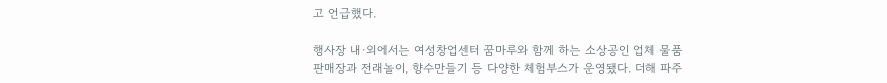고 언급했다.

행사장 내·외에서는 여성창업센터 꿈마루와 함께 하는 소상공인 업체 물품 판매장과 전래놀이, 향수만들기 등 다양한 체험부스가 운영됐다. 더해 파주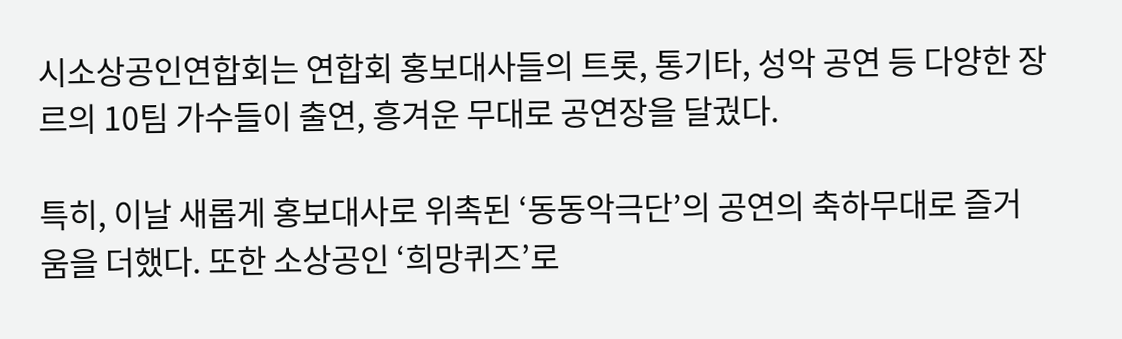시소상공인연합회는 연합회 홍보대사들의 트롯, 통기타, 성악 공연 등 다양한 장르의 10팀 가수들이 출연, 흥겨운 무대로 공연장을 달궜다.

특히, 이날 새롭게 홍보대사로 위촉된 ‘동동악극단’의 공연의 축하무대로 즐거움을 더했다. 또한 소상공인 ‘희망퀴즈’로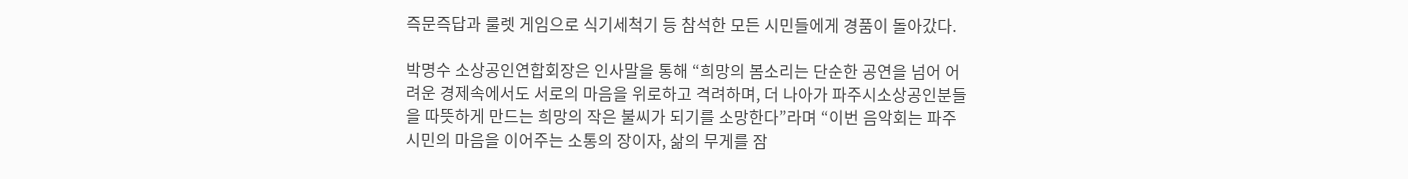즉문즉답과 룰렛 게임으로 식기세척기 등 참석한 모든 시민들에게 경품이 돌아갔다.

박명수 소상공인연합회장은 인사말을 통해 “희망의 봄소리는 단순한 공연을 넘어 어려운 경제속에서도 서로의 마음을 위로하고 격려하며, 더 나아가 파주시소상공인분들을 따뜻하게 만드는 희망의 작은 불씨가 되기를 소망한다”라며 “이번 음악회는 파주시민의 마음을 이어주는 소통의 장이자, 삶의 무게를 잠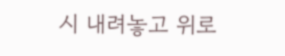시 내려놓고 위로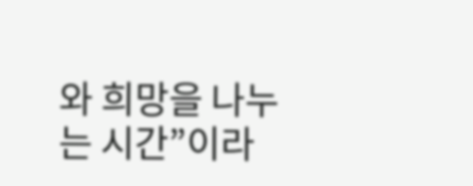와 희망을 나누는 시간”이라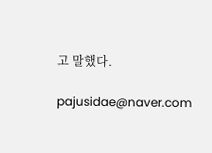고 말했다.

pajusidae@naver.com